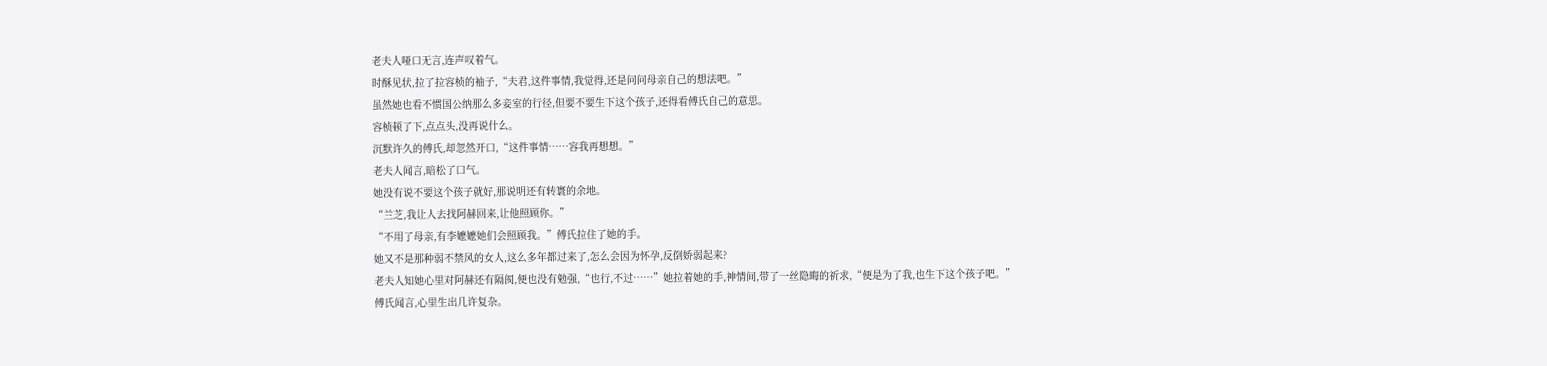老夫人哑口无言,连声叹着气。
时酥见状,拉了拉容桢的袖子,“夫君,这件事情,我觉得,还是问问母亲自己的想法吧。”
虽然她也看不惯国公纳那么多妾室的行径,但要不要生下这个孩子,还得看傅氏自己的意思。
容桢顿了下,点点头,没再说什么。
沉默许久的傅氏,却忽然开口,“这件事情……容我再想想。”
老夫人闻言,暗松了口气。
她没有说不要这个孩子就好,那说明还有转寰的余地。
“兰芝,我让人去找阿赫回来,让他照顾你。”
“不用了母亲,有李嬷嬷她们会照顾我。”傅氏拉住了她的手。
她又不是那种弱不禁风的女人,这么多年都过来了,怎么会因为怀孕,反倒娇弱起来?
老夫人知她心里对阿赫还有隔阂,便也没有勉强,“也行,不过……”她拉着她的手,神情间,带了一丝隐晦的祈求,“便是为了我,也生下这个孩子吧。”
傅氏闻言,心里生出几许复杂。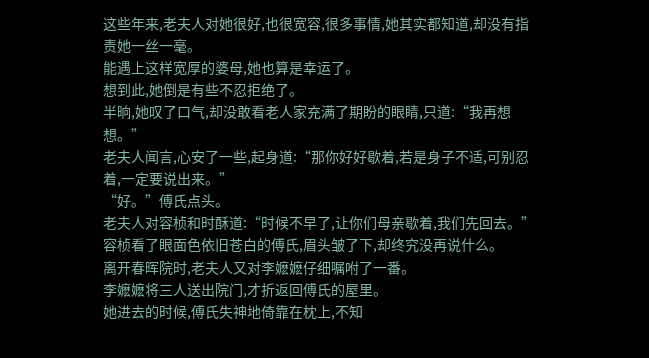这些年来,老夫人对她很好,也很宽容,很多事情,她其实都知道,却没有指责她一丝一毫。
能遇上这样宽厚的婆母,她也算是幸运了。
想到此,她倒是有些不忍拒绝了。
半晌,她叹了口气,却没敢看老人家充满了期盼的眼睛,只道:“我再想想。”
老夫人闻言,心安了一些,起身道:“那你好好歇着,若是身子不适,可别忍着,一定要说出来。”
“好。”傅氏点头。
老夫人对容桢和时酥道:“时候不早了,让你们母亲歇着,我们先回去。”
容桢看了眼面色依旧苍白的傅氏,眉头皱了下,却终究没再说什么。
离开春晖院时,老夫人又对李嬷嬷仔细嘱咐了一番。
李嬷嬷将三人送出院门,才折返回傅氏的屋里。
她进去的时候,傅氏失神地倚靠在枕上,不知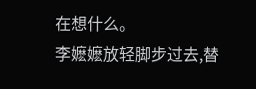在想什么。
李嬷嬷放轻脚步过去,替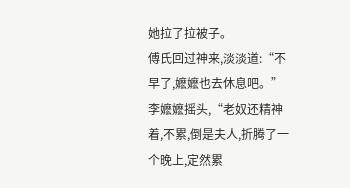她拉了拉被子。
傅氏回过神来,淡淡道:“不早了,嬷嬷也去休息吧。”
李嬷嬷摇头,“老奴还精神着,不累,倒是夫人,折腾了一个晚上,定然累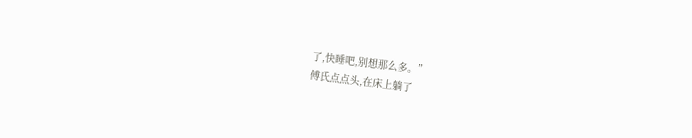了,快睡吧,别想那么多。”
傅氏点点头,在床上躺了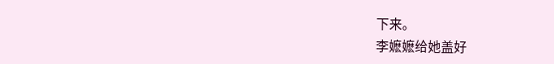下来。
李嬷嬷给她盖好